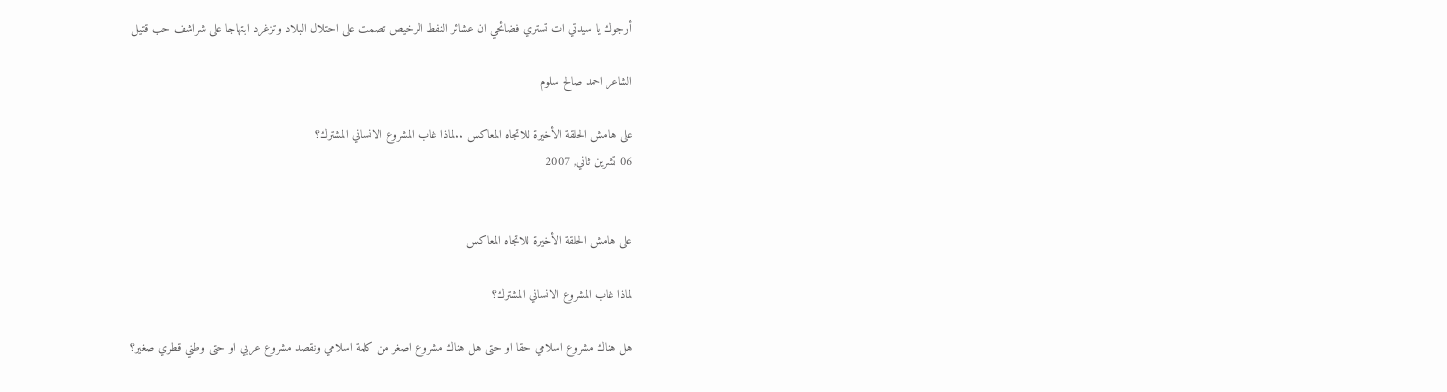أرجوك يا سيدتي ات تستري فضائحي ان عشائر النفط الرخيص تصمت على احتلال البلاد وتزغرد ابتهاجا على شراشف حب قتيل

الشاعر احمد صالح سلوم

على هامش الحلقة الأخيرة للاتجاه المعاكس ..لماذا غاب المشروع الانساني المشترك؟
06 تشرين ثاني, 2007


على هامش الحلقة الأخيرة للاتجاه المعاكس

لماذا غاب المشروع الانساني المشترك؟

هل هناك مشروع اسلامي حقا او حتى هل هناك مشروع اصغر من كلمة اسلامي ونقصد مشروع عربي او حتى وطني قطري صغير؟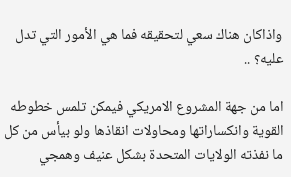واذاكان هناك سعي لتحقيقه فما هي الأمور التي تدل عليه؟ ..

اما من جهة المشروع الامريكي فيمكن تلمس خطوطه القوية وانكساراتها ومحاولات انقاذها ولو بيأس من كل ما نفذته الولايات المتحدة بشكل عنيف وهمجي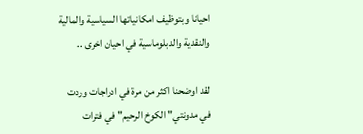احيانا وبتوظيف امكانياتها السياسية والمالية والنقدية والدبلوماسية في احيان اخرى ..

لقد اوضحنا اكثر من مرة في ادراجات وردت في مدونتي" الكوخ الرحيم" في فترات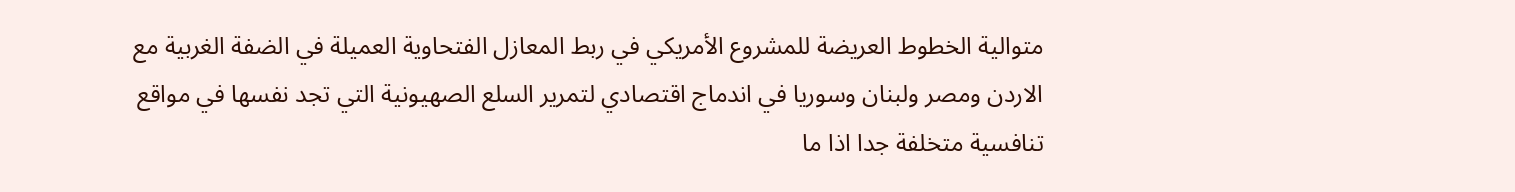متوالية الخطوط العريضة للمشروع الأمريكي في ربط المعازل الفتحاوية العميلة في الضفة الغربية مع الاردن ومصر ولبنان وسوريا في اندماج اقتصادي لتمرير السلع الصهيونية التي تجد نفسها في مواقع تنافسية متخلفة جدا اذا ما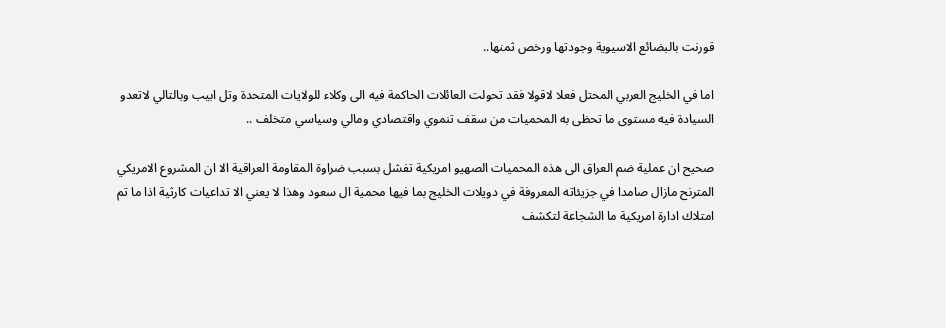قورنت بالبضائع الاسيوية وجودتها ورخص ثمنها..

اما في الخليج العربي المحتل فعلا لاقولا فقد تحولت العائلات الحاكمة فيه الى وكلاء للولايات المتحدة وتل ابيب وبالتالي لاتعدو السيادة فيه مستوى ما تحظى به المحميات من سقف تنموي واقتصادي ومالي وسياسي متخلف ..

صحيح ان عملية ضم العراق الى هذه المحميات الصهيو امريكية تفشل بسبب ضراوة المقاومة العراقية الا ان المشروع الامريكي المترنح مازال صامدا في جزيئاته المعروفة في دويلات الخليج بما فيها محمية ال سعود وهذا لا يعني الا تداعيات كارثية اذا ما تم امتلاك ادارة امريكية ما الشجاعة لتكشف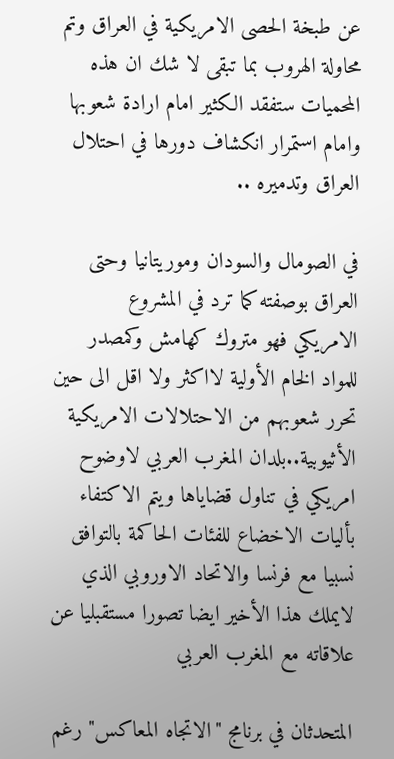عن طبخة الحصى الامريكية في العراق وتم محاولة الهروب بما تبقى لا شك ان هذه المحميات ستفقد الكثير امام ارادة شعوبها وامام استمرار انكشاف دورها في احتلال العراق وتدميره ..

في الصومال والسودان وموريتانيا وحتى العراق بوصفته كما ترد في المشروع الامريكي فهو متروك كهامش وكمصدر للمواد الخام الأولية لااكثر ولا اقل الى حين تحرر شعوبهم من الاحتلالات الامريكية الأثيوبية..بلدان المغرب العربي لاوضوح امريكي في تناول قضاياها ويتم الاكتفاء بأليات الاخضاع للفئات الحاكمة بالتوافق نسبيا مع فرنسا والاتحاد الاوروبي الذي لايملك هذا الأخير ايضا تصورا مستقبليا عن علاقاته مع المغرب العربي

المتحدثان في برنامج "الاتجاه المعاكس" رغم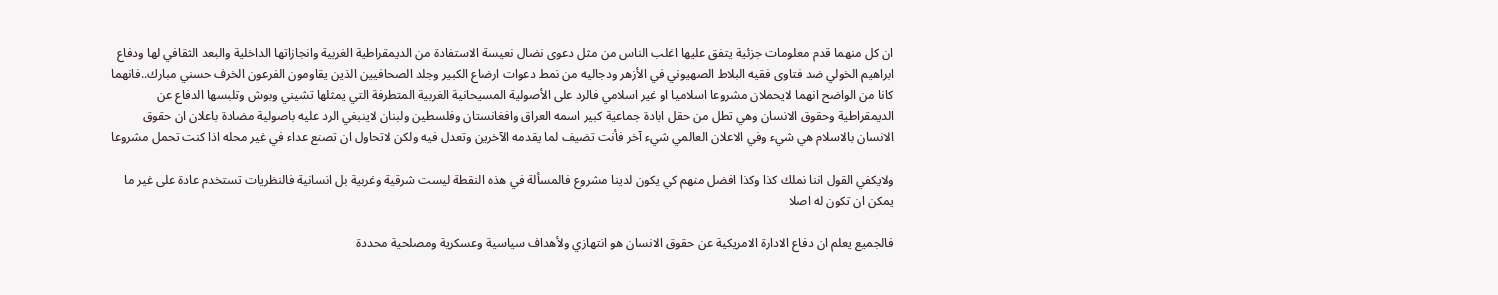ان كل منهما قدم معلومات جزئية يتفق عليها اغلب الناس من مثل دعوى نضال نعيسة الاستفادة من الديمقراطية الغربية وانجازاتها الداخلية والبعد الثقافي لها ودفاع ابراهيم الخولي ضد فتاوى فقيه البلاط الصهيوني في الأزهر ودجاليه من نمط دعوات ارضاع الكبير وجلد الصحافيين الذين يقاومون الفرعون الخرف حسني مبارك..فانهما كانا من الواضح انهما لايحملان مشروعا اسلاميا او غير اسلامي فالرد على الأصولية المسيحانية الغربية المتطرفة التي يمثلها تشيني وبوش وتلبسها الدفاع عن الديمقراطية وحقوق الانسان وهي تطل من حقل ابادة جماعية كبير اسمه العراق وافغانستان وفلسطين ولبنان لاينبغي الرد عليه باصولية مضادة باعلان ان حقوق الانسان بالاسلام هي شيء وفي الاعلان العالمي شيء آخر فأنت تضيف لما يقدمه الآخرين وتعدل فيه ولكن لاتحاول ان تصنع عداء في غير محله اذا كنت تحمل مشروعا

ولايكفي القول اننا نملك كذا وكذا افضل منهم كي يكون لدينا مشروع فالمسألة في هذه النقطة ليست شرقية وغربية بل انسانية فالنظريات تستخدم عادة على غير ما يمكن ان تكون له اصلا

فالجميع يعلم ان دفاع الادارة الامريكية عن حقوق الانسان هو انتهازي ولأهداف سياسية وعسكرية ومصلحية محددة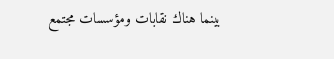بينما هناك نقابات ومؤسسات مجتمع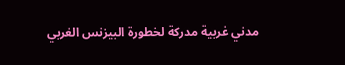مدني غربية مدركة لخطورة البيزنس الغربي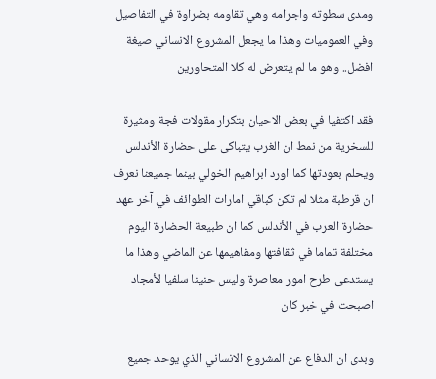ومدى سطوته واجرامه وهي تقاومه بضراوة في التفاصيل وفي العموميات وهذا ما يجعل المشروع الانساني صيغة افضل.. وهو ما لم يتعرض له كلا المتحاورين

فقد اكتفيا في بعض الاحيان بتكرار مقولات فجة ومثيرة للسخرية من نمط ان الغرب يتباكى على حضارة الأندلس ويحلم بعودتها كما اورد ابراهيم الخولي بينما جميعنا نعرف ان قرطبة مثلا لم تكن كباقي امارات الطوائف في آخر عهد حضارة العرب في الأندلس كما ان طبيعة الحضارة اليوم مختلفة تماما في ثقافتها ومفاهيمها عن الماضي وهذا ما يستدعى طرح امور معاصرة وليس حنينا سلفيا لأمجاد اصبحت في خبر كان

وبدى ان الدفاع عن المشروع الانساني الذي يوحد جميع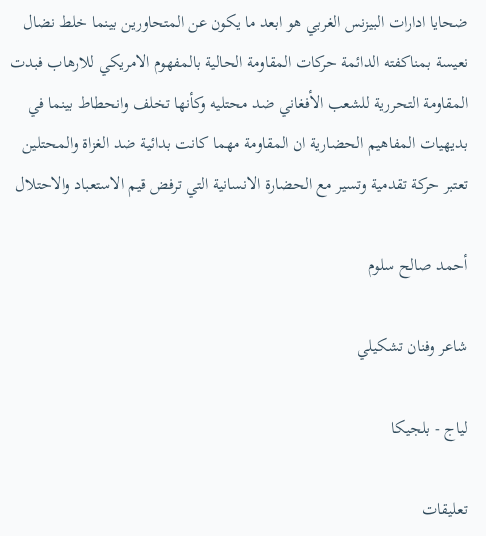ضحايا ادارات البيزنس الغربي هو ابعد ما يكون عن المتحاورين بينما خلط نضال نعيسة بمناكفته الدائمة حركات المقاومة الحالية بالمفهوم الامريكي للارهاب فبدت المقاومة التحررية للشعب الأفغاني ضد محتليه وكأنها تخلف وانحطاط بينما في بديهيات المفاهيم الحضارية ان المقاومة مهما كانت بدائية ضد الغزاة والمحتلين تعتبر حركة تقدمية وتسير مع الحضارة الانسانية التي ترفض قيم الاستعباد والاحتلال

أحمد صالح سلوم

شاعر وفنان تشكيلي

لياج - بلجيكا

تعليقات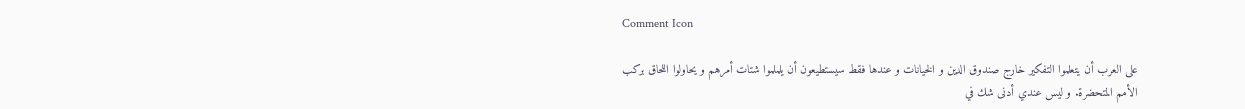Comment Icon

على العرب أن يتعلموا التفكير خارج صندوق الدين و الخيانات و عندها فقط سيستطيعون أن يلملموا شتات أمرهم و يحاولوا اللحاق بركب الأمم المتحضرة. و ليس عندي أدنى شك في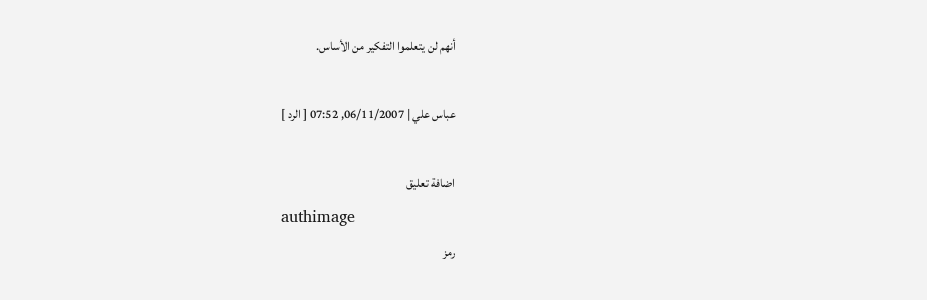أنهم لن يتعلموا التفكير من الأساس.

عباس علي | 06/11/2007, 07:52 [ الرد ]

اضافة تعليق
authimage
رمز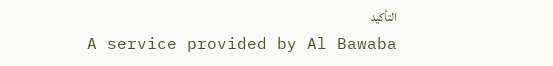التأكيد
A service provided by Al Bawaba